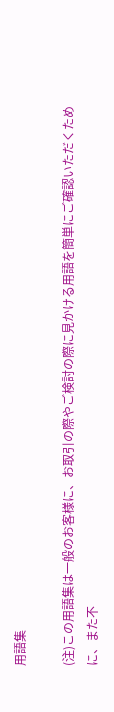用語集

(注)この用語集は一般のお客様に、お取引の際やご検討の際に見かける用語を簡単にご確認いただくために、また不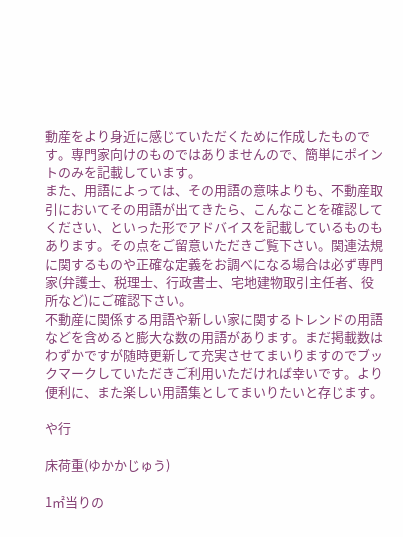動産をより身近に感じていただくために作成したものです。専門家向けのものではありませんので、簡単にポイントのみを記載しています。
また、用語によっては、その用語の意味よりも、不動産取引においてその用語が出てきたら、こんなことを確認してください、といった形でアドバイスを記載しているものもあります。その点をご留意いただきご覧下さい。関連法規に関するものや正確な定義をお調べになる場合は必ず専門家(弁護士、税理士、行政書士、宅地建物取引主任者、役所など)にご確認下さい。
不動産に関係する用語や新しい家に関するトレンドの用語などを含めると膨大な数の用語があります。まだ掲載数はわずかですが随時更新して充実させてまいりますのでブックマークしていただきご利用いただければ幸いです。より便利に、また楽しい用語集としてまいりたいと存じます。

や行

床荷重(ゆかかじゅう)

1㎡当りの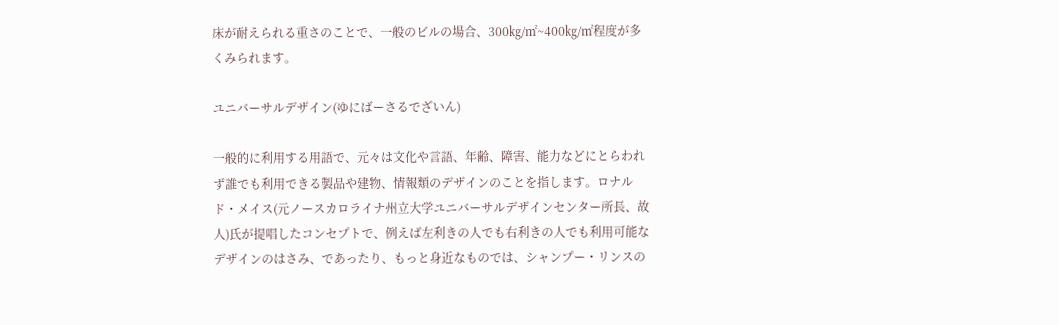床が耐えられる重さのことで、一般のビルの場合、300㎏/㎡~400㎏/㎡程度が多くみられます。

ユニバーサルデザイン(ゆにばーさるでざいん)

一般的に利用する用語で、元々は文化や言語、年齢、障害、能力などにとらわれず誰でも利用できる製品や建物、情報類のデザインのことを指します。ロナルド・メイス(元ノースカロライナ州立大学ユニバーサルデザインセンター所長、故人)氏が提唱したコンセプトで、例えば左利きの人でも右利きの人でも利用可能なデザインのはさみ、であったり、もっと身近なものでは、シャンプー・リンスの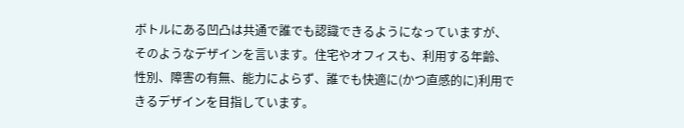ボトルにある凹凸は共通で誰でも認識できるようになっていますが、そのようなデザインを言います。住宅やオフィスも、利用する年齢、性別、障害の有無、能力によらず、誰でも快適に(かつ直感的に)利用できるデザインを目指しています。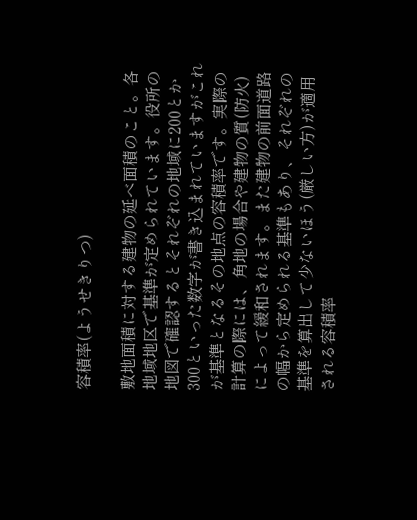容積率(ようせきりつ)

敷地面積に対する建物の延べ面積のこと。各地域地区で基準が定められています。役所の地図で確認するとそれぞれの地域に200とか300といった数字が書き込まれていますがこれが基準となるその地点の容積率です。実際の計算の際には、角地の場合や建物の質(防火)によって緩和されます。また建物の前面道路の幅から定められる基準もあり、それぞれの基準を算出して少ないほう(厳しい方)が適用される容積率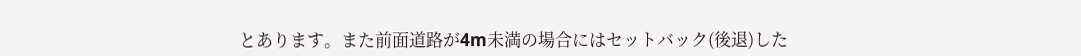とあります。また前面道路が4m未満の場合にはセットバック(後退)した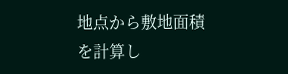地点から敷地面積を計算し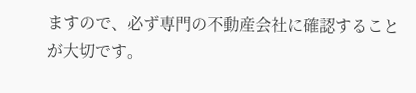ますので、必ず専門の不動産会社に確認することが大切です。